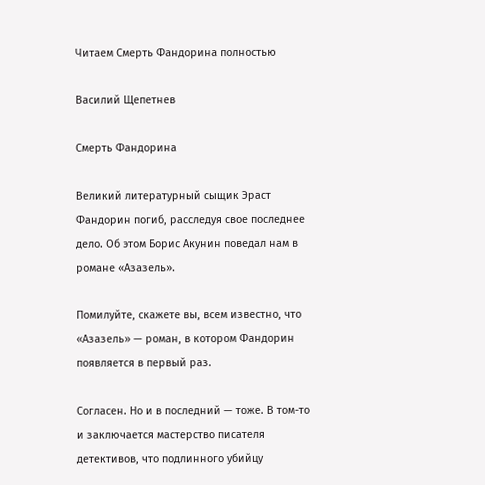Читаем Смерть Фандорина полностью

Василий Щепетнев

Смерть Фандорина

Великий литературный сыщик Эраст Фандорин погиб, расследуя свое последнее дело. Об этом Борис Акунин поведал нам в романе «Азазель».

Помилуйте, скажете вы, всем известно, что «Азазель» — роман, в котором Фандорин появляется в первый раз.

Согласен. Но и в последний — тоже. В том-то и заключается мастерство писателя детективов, что подлинного убийцу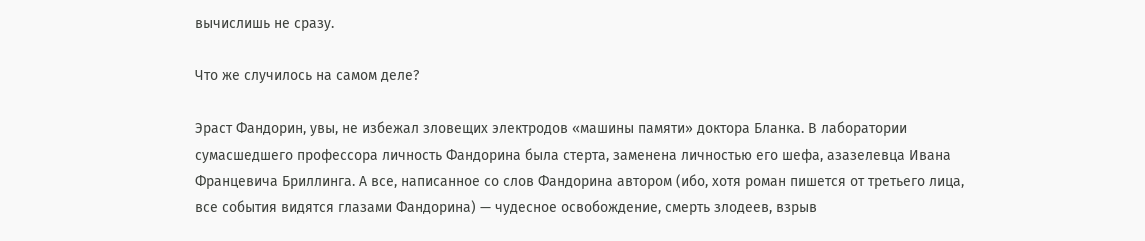вычислишь не сразу.

Что же случилось на самом деле?

Эраст Фандорин, увы, не избежал зловещих электродов «машины памяти» доктора Бланка. В лаборатории сумасшедшего профессора личность Фандорина была стерта, заменена личностью его шефа, азазелевца Ивана Францевича Бриллинга. А все, написанное со слов Фандорина автором (ибо, хотя роман пишется от третьего лица, все события видятся глазами Фандорина) — чудесное освобождение, смерть злодеев, взрыв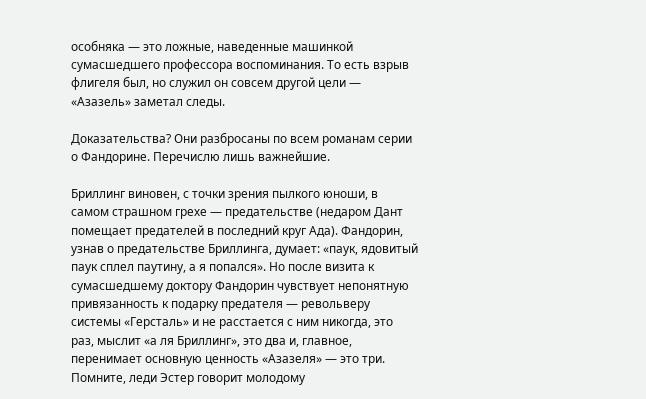особняка — это ложные, наведенные машинкой сумасшедшего профессора воспоминания. То есть взрыв флигеля был, но служил он совсем другой цели — «Азазель» заметал следы.

Доказательства? Они разбросаны по всем романам серии о Фандорине. Перечислю лишь важнейшие.

Бриллинг виновен, с точки зрения пылкого юноши, в самом страшном грехе — предательстве (недаром Дант помещает предателей в последний круг Ада). Фандорин, узнав о предательстве Бриллинга, думает: «паук, ядовитый паук сплел паутину, а я попался». Но после визита к сумасшедшему доктору Фандорин чувствует непонятную привязанность к подарку предателя — револьверу системы «Герсталь» и не расстается с ним никогда, это раз, мыслит «а ля Бриллинг», это два и, главное, перенимает основную ценность «Азазеля» — это три. Помните, леди Эстер говорит молодому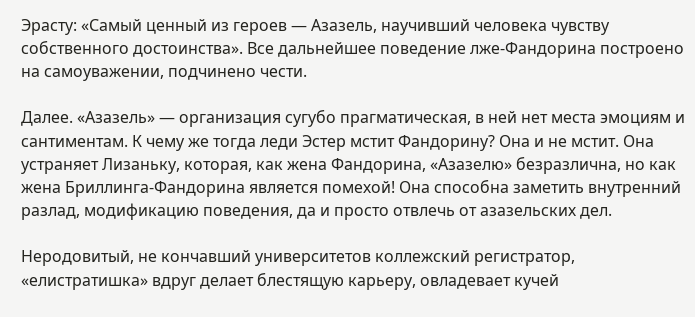Эрасту: «Самый ценный из героев — Азазель, научивший человека чувству собственного достоинства». Все дальнейшее поведение лже-Фандорина построено на самоуважении, подчинено чести.

Далее. «Азазель» — организация сугубо прагматическая, в ней нет места эмоциям и сантиментам. К чему же тогда леди Эстер мстит Фандорину? Она и не мстит. Она устраняет Лизаньку, которая, как жена Фандорина, «Азазелю» безразлична, но как жена Бриллинга-Фандорина является помехой! Она способна заметить внутренний разлад, модификацию поведения, да и просто отвлечь от азазельских дел.

Неродовитый, не кончавший университетов коллежский регистратор, «елистратишка» вдруг делает блестящую карьеру, овладевает кучей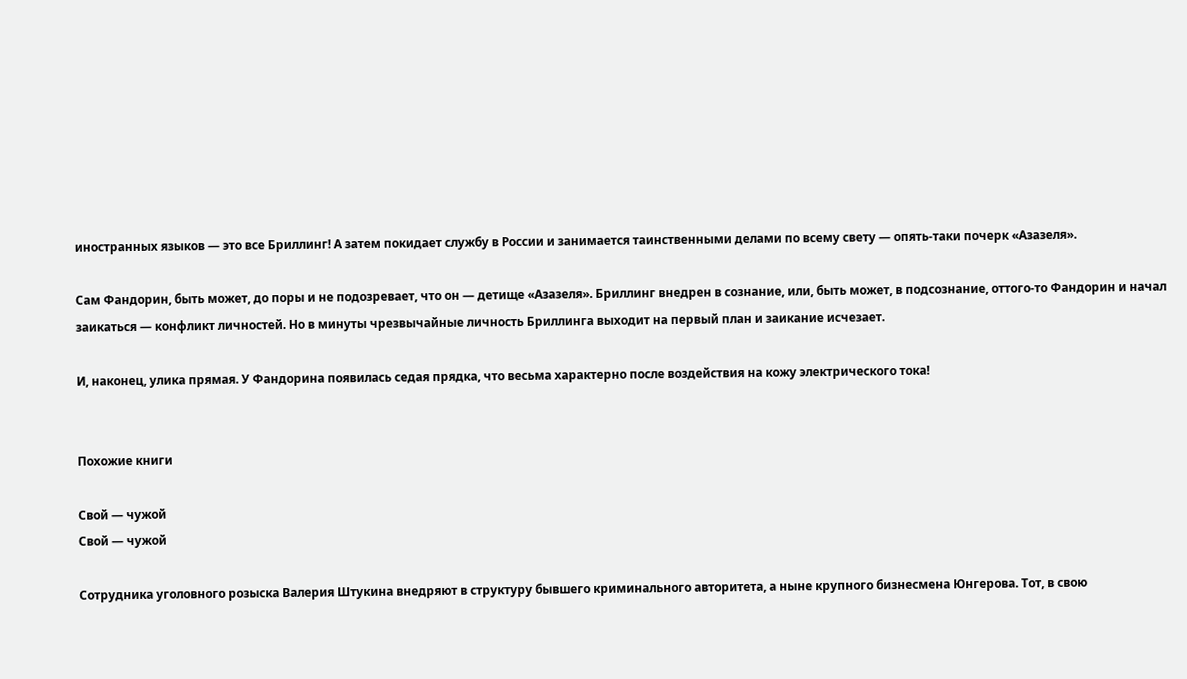иностранных языков — это все Бриллинг! А затем покидает службу в России и занимается таинственными делами по всему свету — опять-таки почерк «Азазеля».

Сам Фандорин, быть может, до поры и не подозревает, что он — детище «Азазеля». Бриллинг внедрен в сознание, или, быть может, в подсознание, оттого-то Фандорин и начал заикаться — конфликт личностей. Но в минуты чрезвычайные личность Бриллинга выходит на первый план и заикание исчезает.

И, наконец, улика прямая. У Фандорина появилась седая прядка, что весьма характерно после воздействия на кожу электрического тока!


Похожие книги

Свой — чужой
Свой — чужой

Сотрудника уголовного розыска Валерия Штукина внедряют в структуру бывшего криминального авторитета, а ныне крупного бизнесмена Юнгерова. Тот, в свою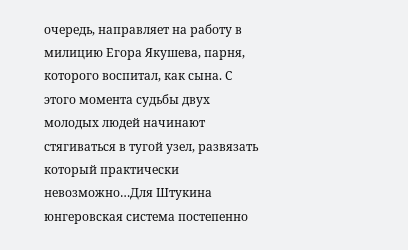очередь, направляет на работу в милицию Егора Якушева, парня, которого воспитал, как сына. С этого момента судьбы двух молодых людей начинают стягиваться в тугой узел, развязать который практически невозможно…Для Штукина юнгеровская система постепенно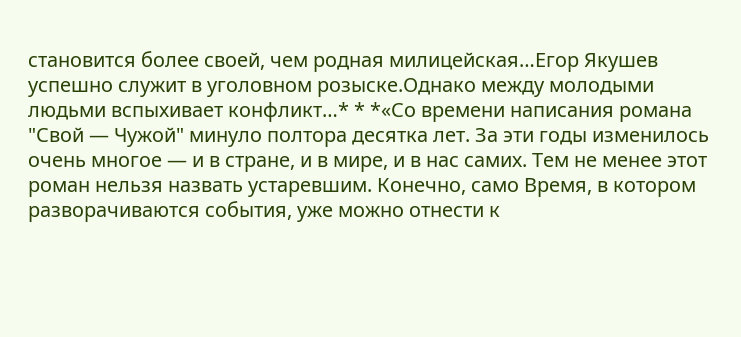становится более своей, чем родная милицейская…Егор Якушев успешно служит в уголовном розыске.Однако между молодыми людьми вспыхивает конфликт…* * *«Со времени написания романа "Свой — Чужой" минуло полтора десятка лет. За эти годы изменилось очень многое — и в стране, и в мире, и в нас самих. Тем не менее этот роман нельзя назвать устаревшим. Конечно, само Время, в котором разворачиваются события, уже можно отнести к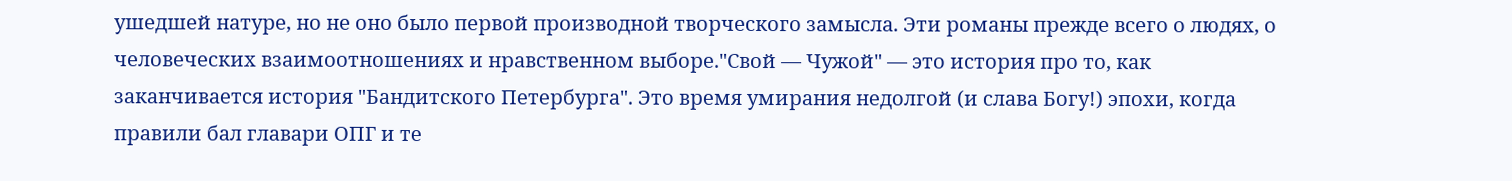ушедшей натуре, но не оно было первой производной творческого замысла. Эти романы прежде всего о людях, о человеческих взаимоотношениях и нравственном выборе."Свой — Чужой" — это история про то, как заканчивается история "Бандитского Петербурга". Это время умирания недолгой (и слава Богу!) эпохи, когда правили бал главари ОПГ и те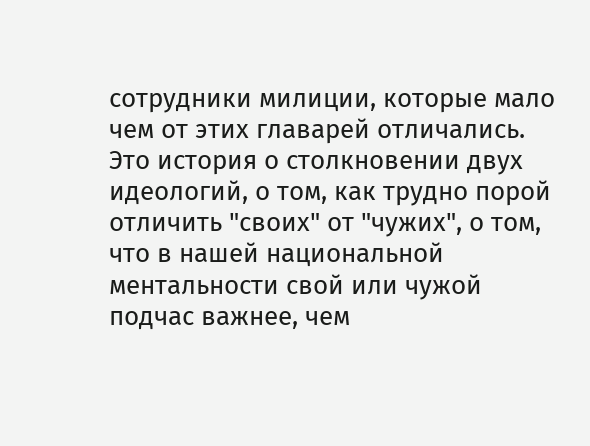сотрудники милиции, которые мало чем от этих главарей отличались. Это история о столкновении двух идеологий, о том, как трудно порой отличить "своих" от "чужих", о том, что в нашей национальной ментальности свой или чужой подчас важнее, чем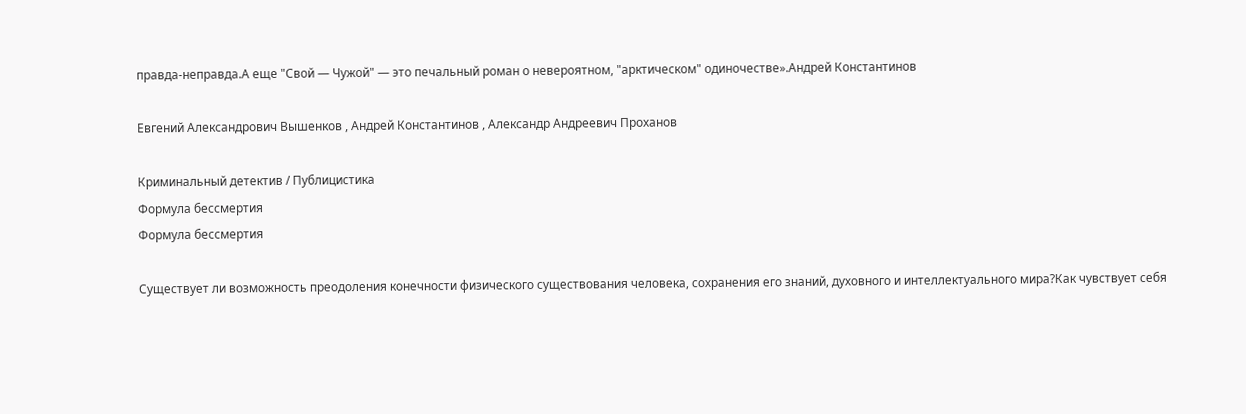правда-неправда.А еще "Свой — Чужой" — это печальный роман о невероятном, "арктическом" одиночестве».Андрей Константинов

Евгений Александрович Вышенков , Андрей Константинов , Александр Андреевич Проханов

Криминальный детектив / Публицистика
Формула бессмертия
Формула бессмертия

Существует ли возможность преодоления конечности физического существования человека, сохранения его знаний, духовного и интеллектуального мира?Как чувствует себя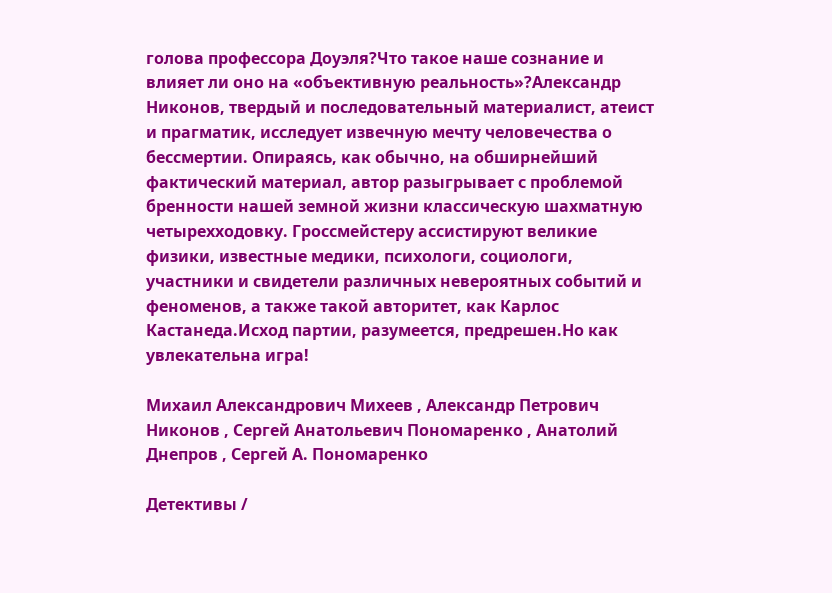голова профессора Доуэля?Что такое наше сознание и влияет ли оно на «объективную реальность»?Александр Никонов, твердый и последовательный материалист, атеист и прагматик, исследует извечную мечту человечества о бессмертии. Опираясь, как обычно, на обширнейший фактический материал, автор разыгрывает с проблемой бренности нашей земной жизни классическую шахматную четырехходовку. Гроссмейстеру ассистируют великие физики, известные медики, психологи, социологи, участники и свидетели различных невероятных событий и феноменов, а также такой авторитет, как Карлос Кастанеда.Исход партии, разумеется, предрешен.Но как увлекательна игра!

Михаил Александрович Михеев , Александр Петрович Никонов , Сергей Анатольевич Пономаренко , Анатолий Днепров , Сергей А. Пономаренко

Детективы /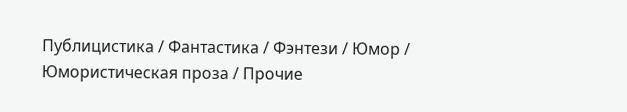Публицистика / Фантастика / Фэнтези / Юмор / Юмористическая проза / Прочие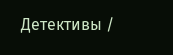Детективы /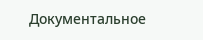Документальное